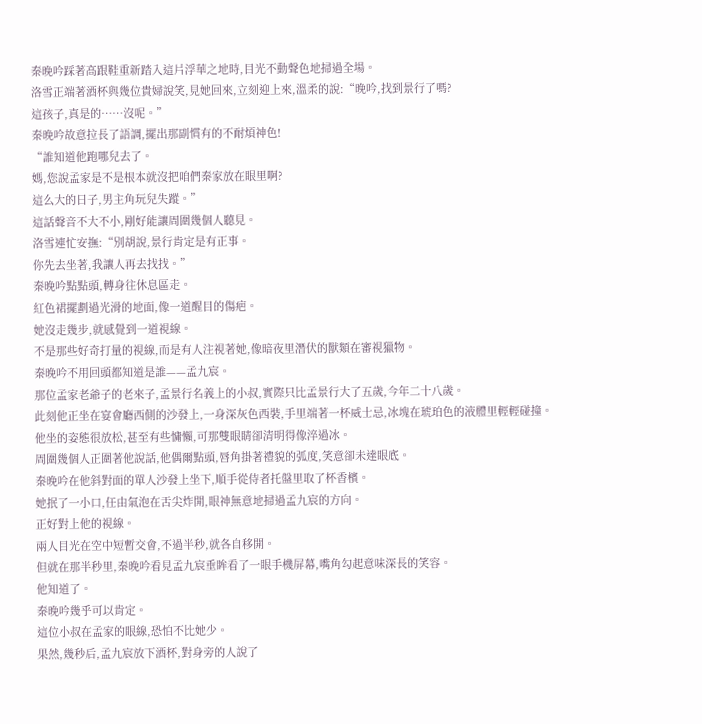秦晚吟踩著高跟鞋重新踏入這片浮華之地時,目光不動聲色地掃過全場。
洛雪正端著酒杯與幾位貴婦說笑,見她回來,立刻迎上來,溫柔的說:“晚吟,找到景行了嗎?
這孩子,真是的……沒呢。”
秦晚吟故意拉長了語調,擺出那副慣有的不耐煩神色!
“誰知道他跑哪兒去了。
媽,您說孟家是不是根本就沒把咱們秦家放在眼里啊?
這么大的日子,男主角玩兒失蹤。”
這話聲音不大不小,剛好能讓周圍幾個人聽見。
洛雪連忙安撫:“別胡說,景行肯定是有正事。
你先去坐著,我讓人再去找找。”
秦晚吟點點頭,轉身往休息區走。
紅色裙擺劃過光滑的地面,像一道醒目的傷疤。
她沒走幾步,就感覺到一道視線。
不是那些好奇打量的視線,而是有人注視著她,像暗夜里潛伏的獸類在審視獵物。
秦晚吟不用回頭都知道是誰——孟九宸。
那位孟家老爺子的老來子,孟景行名義上的小叔,實際只比孟景行大了五歲,今年二十八歲。
此刻他正坐在宴會廳西側的沙發上,一身深灰色西裝,手里端著一杯威士忌,冰塊在琥珀色的液體里輕輕碰撞。
他坐的姿態很放松,甚至有些慵懶,可那雙眼睛卻清明得像淬過冰。
周圍幾個人正圍著他說話,他偶爾點頭,唇角掛著禮貌的弧度,笑意卻未達眼底。
秦晚吟在他斜對面的單人沙發上坐下,順手從侍者托盤里取了杯香檳。
她抿了一小口,任由氣泡在舌尖炸開,眼神無意地掃過孟九宸的方向。
正好對上他的視線。
兩人目光在空中短暫交會,不過半秒,就各自移開。
但就在那半秒里,秦晚吟看見孟九宸垂眸看了一眼手機屏幕,嘴角勾起意味深長的笑容。
他知道了。
秦晚吟幾乎可以肯定。
這位小叔在孟家的眼線,恐怕不比她少。
果然,幾秒后,孟九宸放下酒杯,對身旁的人說了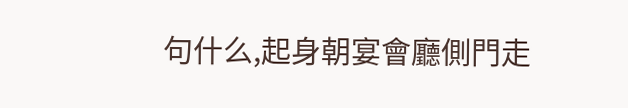句什么,起身朝宴會廳側門走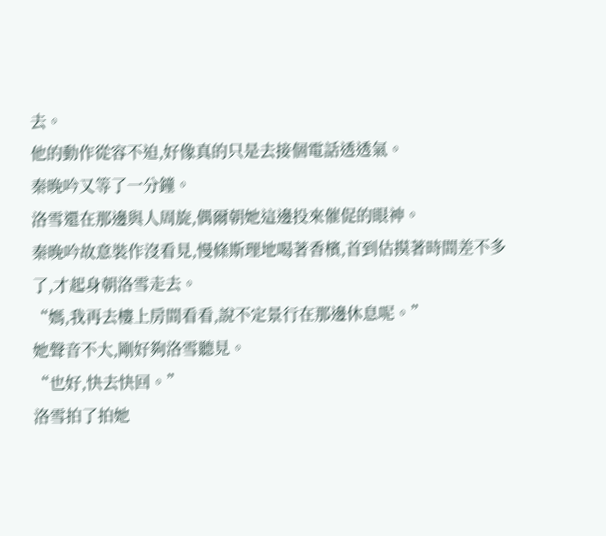去。
他的動作從容不迫,好像真的只是去接個電話透透氣。
秦晚吟又等了一分鐘。
洛雪還在那邊與人周旋,偶爾朝她這邊投來催促的眼神。
秦晚吟故意裝作沒看見,慢條斯理地喝著香檳,首到估摸著時間差不多了,才起身朝洛雪走去。
“媽,我再去樓上房間看看,說不定景行在那邊休息呢。”
她聲音不大,剛好夠洛雪聽見。
“也好,快去快回。”
洛雪拍了拍她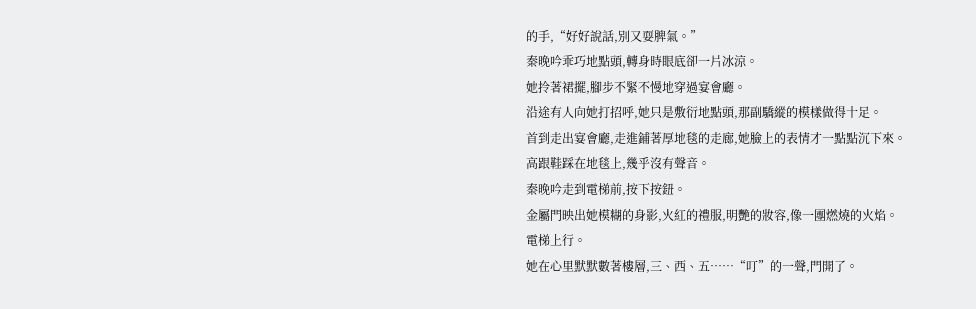的手,“好好說話,別又耍脾氣。”
秦晚吟乖巧地點頭,轉身時眼底卻一片冰涼。
她拎著裙擺,腳步不緊不慢地穿過宴會廳。
沿途有人向她打招呼,她只是敷衍地點頭,那副驕縱的模樣做得十足。
首到走出宴會廳,走進鋪著厚地毯的走廊,她臉上的表情才一點點沉下來。
高跟鞋踩在地毯上,幾乎沒有聲音。
秦晚吟走到電梯前,按下按鈕。
金屬門映出她模糊的身影,火紅的禮服,明艷的妝容,像一團燃燒的火焰。
電梯上行。
她在心里默默數著樓層,三、西、五……“叮”的一聲,門開了。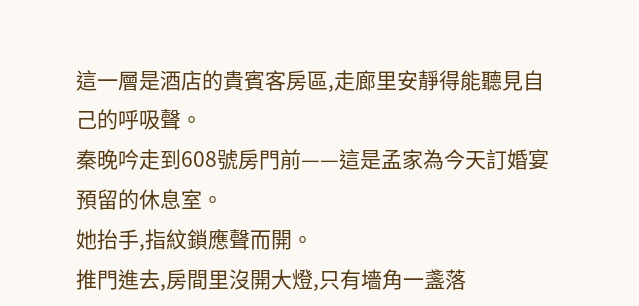這一層是酒店的貴賓客房區,走廊里安靜得能聽見自己的呼吸聲。
秦晚吟走到608號房門前——這是孟家為今天訂婚宴預留的休息室。
她抬手,指紋鎖應聲而開。
推門進去,房間里沒開大燈,只有墻角一盞落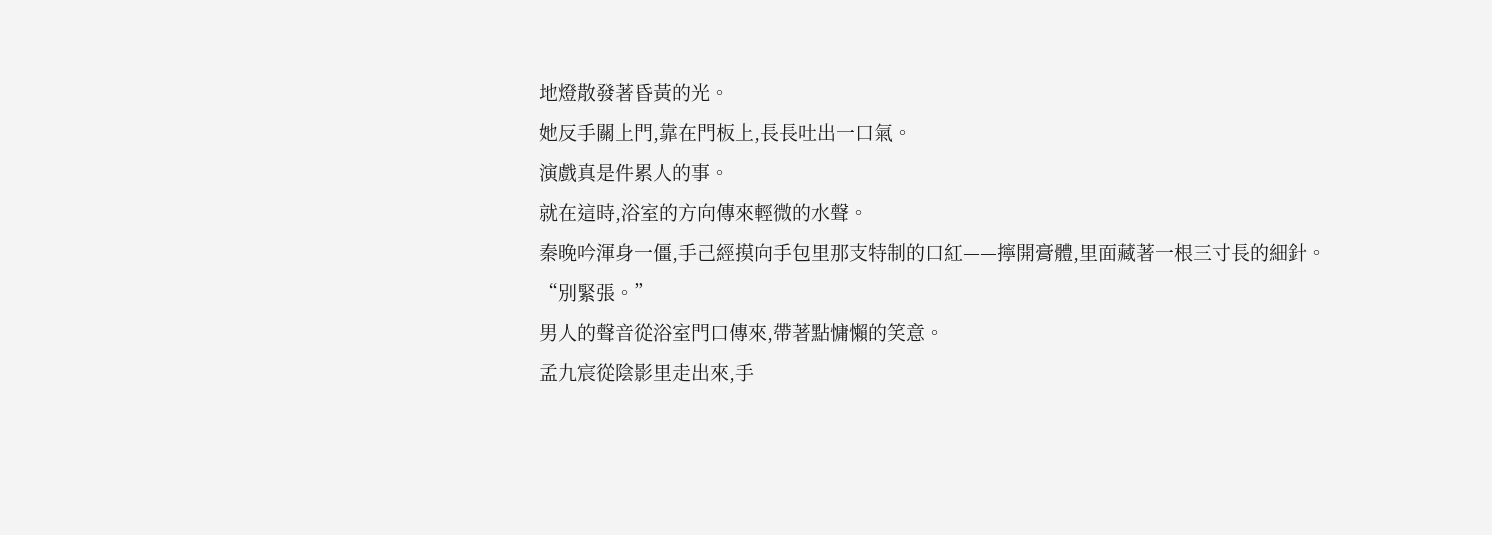地燈散發著昏黃的光。
她反手關上門,靠在門板上,長長吐出一口氣。
演戲真是件累人的事。
就在這時,浴室的方向傳來輕微的水聲。
秦晚吟渾身一僵,手己經摸向手包里那支特制的口紅——擰開膏體,里面藏著一根三寸長的細針。
“別緊張。”
男人的聲音從浴室門口傳來,帶著點慵懶的笑意。
孟九宸從陰影里走出來,手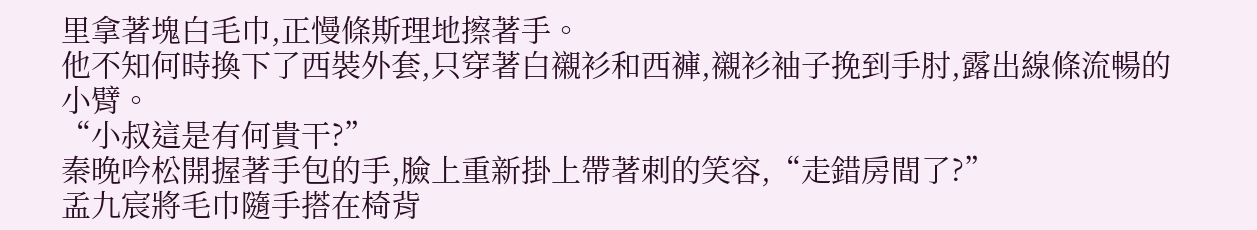里拿著塊白毛巾,正慢條斯理地擦著手。
他不知何時換下了西裝外套,只穿著白襯衫和西褲,襯衫袖子挽到手肘,露出線條流暢的小臂。
“小叔這是有何貴干?”
秦晚吟松開握著手包的手,臉上重新掛上帶著刺的笑容,“走錯房間了?”
孟九宸將毛巾隨手搭在椅背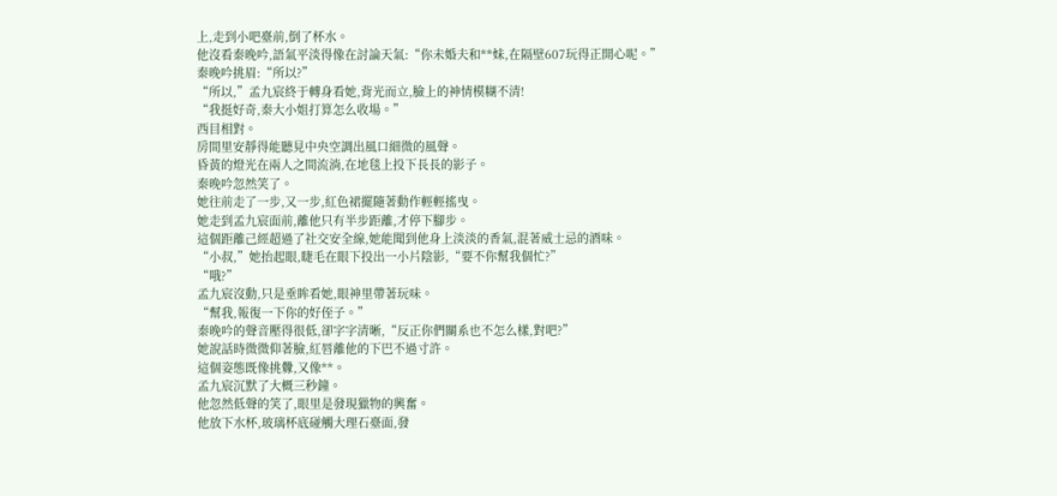上,走到小吧臺前,倒了杯水。
他沒看秦晚吟,語氣平淡得像在討論天氣:“你未婚夫和**妹,在隔壁607玩得正開心呢。”
秦晚吟挑眉:“所以?”
“所以,”孟九宸終于轉身看她,背光而立,臉上的神情模糊不清!
“我挺好奇,秦大小姐打算怎么收場。”
西目相對。
房間里安靜得能聽見中央空調出風口細微的風聲。
昏黃的燈光在兩人之間流淌,在地毯上投下長長的影子。
秦晚吟忽然笑了。
她往前走了一步,又一步,紅色裙擺隨著動作輕輕搖曳。
她走到孟九宸面前,離他只有半步距離,才停下腳步。
這個距離己經超過了社交安全線,她能聞到他身上淡淡的香氣,混著威士忌的酒味。
“小叔,”她抬起眼,睫毛在眼下投出一小片陰影,“要不你幫我個忙?”
“哦?”
孟九宸沒動,只是垂眸看她,眼神里帶著玩味。
“幫我,報復一下你的好侄子。”
秦晚吟的聲音壓得很低,卻字字清晰,“反正你們關系也不怎么樣,對吧?”
她說話時微微仰著臉,紅唇離他的下巴不過寸許。
這個姿態既像挑釁,又像**。
孟九宸沉默了大概三秒鐘。
他忽然低聲的笑了,眼里是發現獵物的興奮。
他放下水杯,玻璃杯底碰觸大理石臺面,發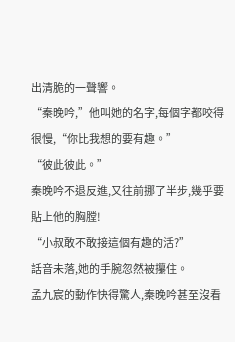出清脆的一聲響。
“秦晚吟,”他叫她的名字,每個字都咬得很慢,“你比我想的要有趣。”
“彼此彼此。”
秦晚吟不退反進,又往前挪了半步,幾乎要貼上他的胸膛!
“小叔敢不敢接這個有趣的活?”
話音未落,她的手腕忽然被攥住。
孟九宸的動作快得驚人,秦晚吟甚至沒看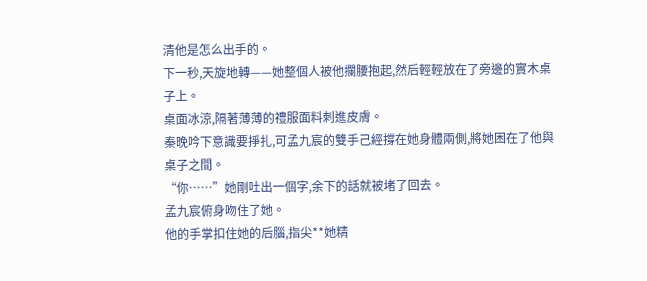清他是怎么出手的。
下一秒,天旋地轉——她整個人被他攔腰抱起,然后輕輕放在了旁邊的實木桌子上。
桌面冰涼,隔著薄薄的禮服面料刺進皮膚。
秦晚吟下意識要掙扎,可孟九宸的雙手己經撐在她身體兩側,將她困在了他與桌子之間。
“你……”她剛吐出一個字,余下的話就被堵了回去。
孟九宸俯身吻住了她。
他的手掌扣住她的后腦,指尖**她精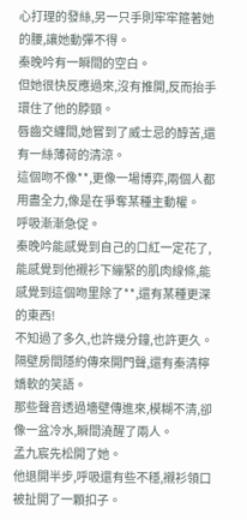心打理的發絲,另一只手則牢牢箍著她的腰,讓她動彈不得。
秦晚吟有一瞬間的空白。
但她很快反應過來,沒有推開,反而抬手環住了他的脖頸。
唇齒交纏間,她嘗到了威士忌的醇苦,還有一絲薄荷的清涼。
這個吻不像**,更像一場博弈,兩個人都用盡全力,像是在爭奪某種主動權。
呼吸漸漸急促。
秦晚吟能感覺到自己的口紅一定花了,能感覺到他襯衫下繃緊的肌肉線條,能感覺到這個吻里除了**,還有某種更深的東西!
不知過了多久,也許幾分鐘,也許更久。
隔壁房間隱約傳來開門聲,還有秦清檸嬌軟的笑語。
那些聲音透過墻壁傳進來,模糊不清,卻像一盆冷水,瞬間澆醒了兩人。
孟九宸先松開了她。
他退開半步,呼吸還有些不穩,襯衫領口被扯開了一顆扣子。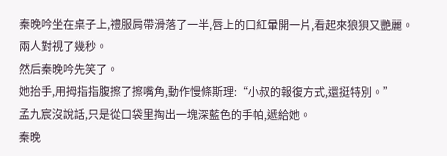秦晚吟坐在桌子上,禮服肩帶滑落了一半,唇上的口紅暈開一片,看起來狼狽又艷麗。
兩人對視了幾秒。
然后秦晚吟先笑了。
她抬手,用拇指指腹擦了擦嘴角,動作慢條斯理:“小叔的報復方式,還挺特別。”
孟九宸沒說話,只是從口袋里掏出一塊深藍色的手帕,遞給她。
秦晚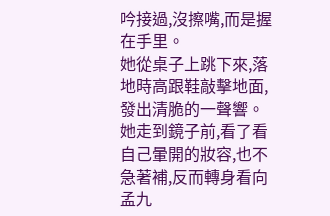吟接過,沒擦嘴,而是握在手里。
她從桌子上跳下來,落地時高跟鞋敲擊地面,發出清脆的一聲響。
她走到鏡子前,看了看自己暈開的妝容,也不急著補,反而轉身看向孟九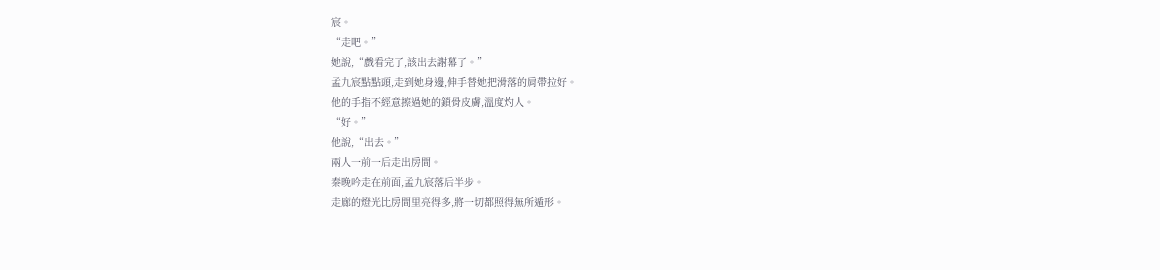宸。
“走吧。”
她說,“戲看完了,該出去謝幕了。”
孟九宸點點頭,走到她身邊,伸手替她把滑落的肩帶拉好。
他的手指不經意擦過她的鎖骨皮膚,溫度灼人。
“好。”
他說,“出去。”
兩人一前一后走出房間。
秦晚吟走在前面,孟九宸落后半步。
走廊的燈光比房間里亮得多,將一切都照得無所遁形。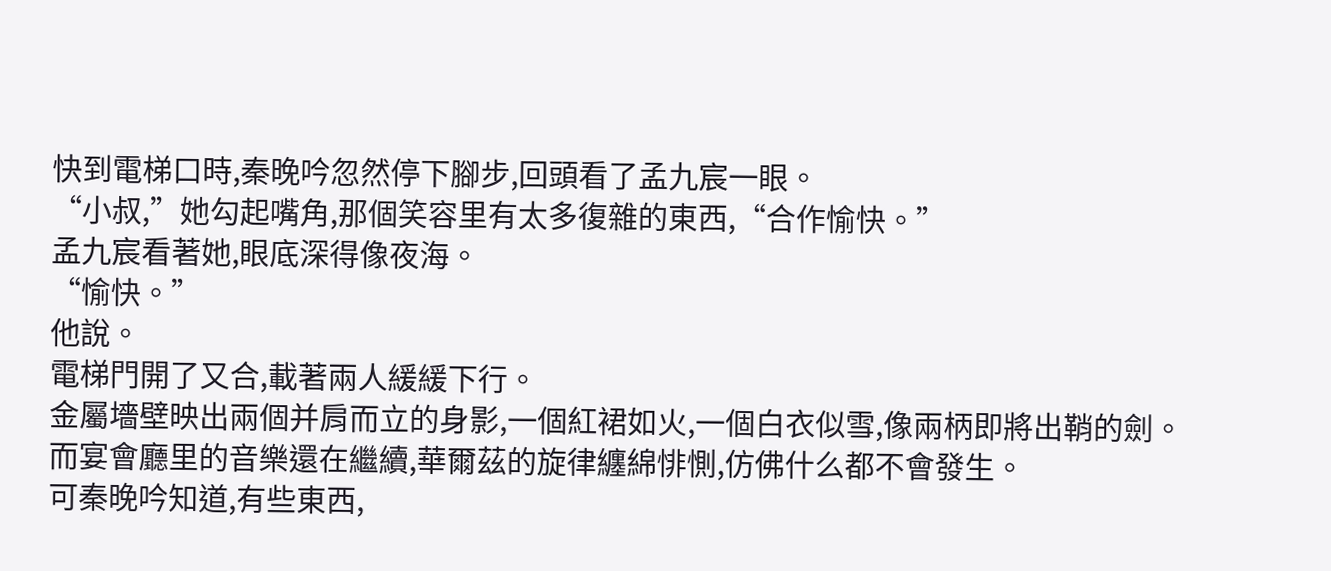快到電梯口時,秦晚吟忽然停下腳步,回頭看了孟九宸一眼。
“小叔,”她勾起嘴角,那個笑容里有太多復雜的東西,“合作愉快。”
孟九宸看著她,眼底深得像夜海。
“愉快。”
他說。
電梯門開了又合,載著兩人緩緩下行。
金屬墻壁映出兩個并肩而立的身影,一個紅裙如火,一個白衣似雪,像兩柄即將出鞘的劍。
而宴會廳里的音樂還在繼續,華爾茲的旋律纏綿悱惻,仿佛什么都不會發生。
可秦晚吟知道,有些東西,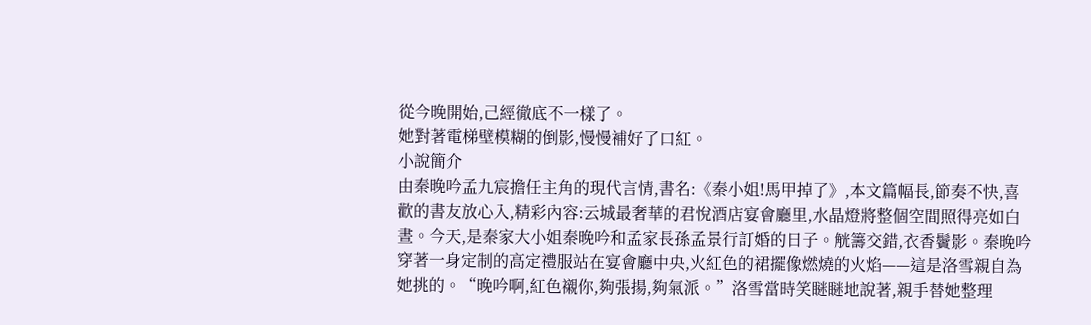從今晚開始,己經徹底不一樣了。
她對著電梯壁模糊的倒影,慢慢補好了口紅。
小說簡介
由秦晚吟孟九宸擔任主角的現代言情,書名:《秦小姐!馬甲掉了》,本文篇幅長,節奏不快,喜歡的書友放心入,精彩內容:云城最奢華的君悅酒店宴會廳里,水晶燈將整個空間照得亮如白晝。今天,是秦家大小姐秦晚吟和孟家長孫孟景行訂婚的日子。觥籌交錯,衣香鬢影。秦晚吟穿著一身定制的高定禮服站在宴會廳中央,火紅色的裙擺像燃燒的火焰——這是洛雪親自為她挑的。“晚吟啊,紅色襯你,夠張揚,夠氣派。”洛雪當時笑瞇瞇地說著,親手替她整理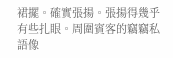裙擺。確實張揚。張揚得幾乎有些扎眼。周圍賓客的竊竊私語像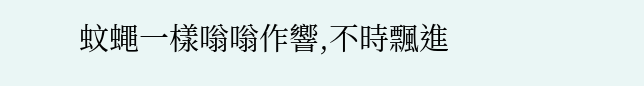蚊蠅一樣嗡嗡作響,不時飄進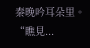秦晚吟耳朵里。“瞧見...